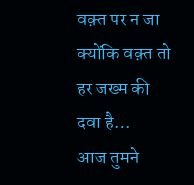वक़्त पर न जा क्योंकि वक़्त तो हर जख्म की दवा है…
आज तुमने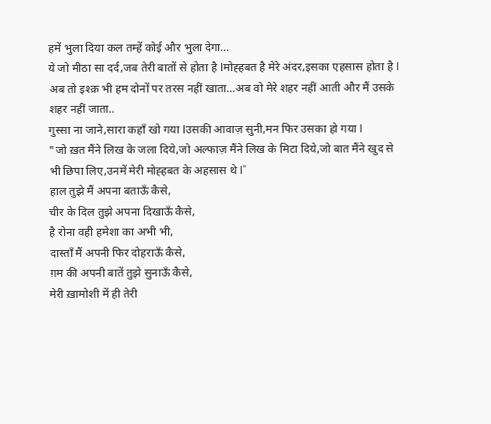हमें भुला दिया कल तम्हें कोई और भुला देगा…
ये जो मीठा सा दर्द,जब तेरी बातों से होता है lमोह्हबत है मेरे अंदर,इसका एहसास होता है l
अब तो इश्क़ भी हम दोनों पर तरस नहीं खाता...अब वो मेरे शहर नहीं आती और मैं उसके शहर नहीं जाता..
गुस्सा ना जाने,सारा कहाँ खो गया lउसकी आवाज़ सुनी,मन फिर उसका हो गया l
"जो ख़त मैंने लिख के जला दिये,जो अल्फाज़ मैंने लिख के मिटा दिये,जो बात मैंने खुद से भी छिपा लिए,उनमें मेरी मोह्हबत के अहसास थे l"
हाल तुझे मैं अपना बताऊँ कैसे,
चीर के दिल तुझे अपना दिखाऊँ कैसे,
है रोना वही हमेशा का अभी भी,
दास्ताँ मैं अपनी फिर दोहराऊँ कैसे,
ग़म की अपनी बातें तुझे सुनाऊँ कैसे,
मेरी ख़ामोशी में ही तेरी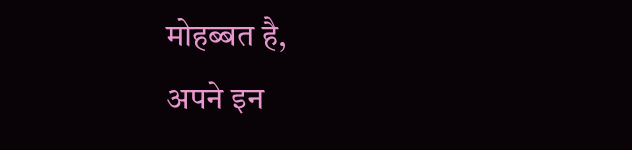मोहब्बत है,
अपने इन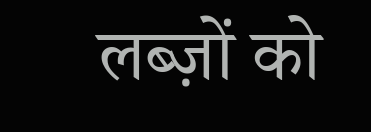लब्ज़ों को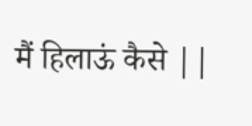मैं हिलाऊं कैसे ||